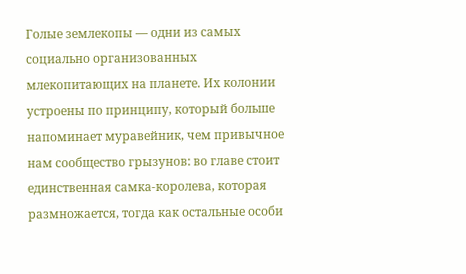Голые землекопы — одни из самых социально организованных млекопитающих на планете. Их колонии устроены по принципу, который больше напоминает муравейник, чем привычное нам сообщество грызунов: во главе стоит единственная самка-королева, которая размножается, тогда как остальные особи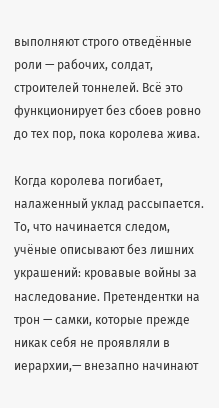выполняют строго отведённые роли — рабочих, солдат, строителей тоннелей. Всё это функционирует без сбоев ровно до тех пор, пока королева жива.

Когда королева погибает, налаженный уклад рассыпается. То, что начинается следом, учёные описывают без лишних украшений: кровавые войны за наследование. Претендентки на трон — самки, которые прежде никак себя не проявляли в иерархии,— внезапно начинают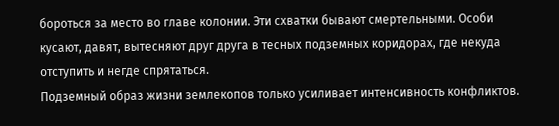бороться за место во главе колонии. Эти схватки бывают смертельными. Особи кусают, давят, вытесняют друг друга в тесных подземных коридорах, где некуда отступить и негде спрятаться.
Подземный образ жизни землекопов только усиливает интенсивность конфликтов.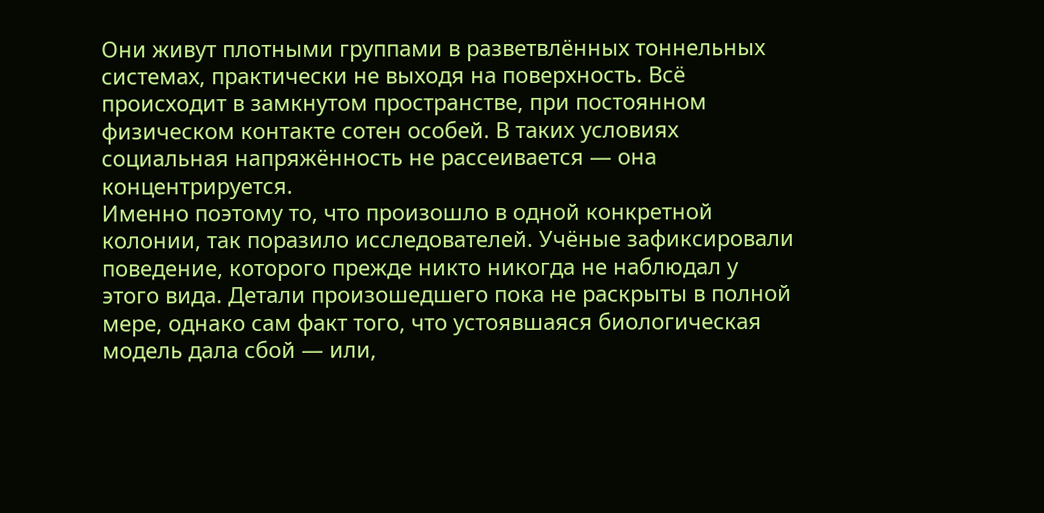Они живут плотными группами в разветвлённых тоннельных системах, практически не выходя на поверхность. Всё происходит в замкнутом пространстве, при постоянном физическом контакте сотен особей. В таких условиях социальная напряжённость не рассеивается — она концентрируется.
Именно поэтому то, что произошло в одной конкретной колонии, так поразило исследователей. Учёные зафиксировали поведение, которого прежде никто никогда не наблюдал у этого вида. Детали произошедшего пока не раскрыты в полной мере, однако сам факт того, что устоявшаяся биологическая модель дала сбой — или,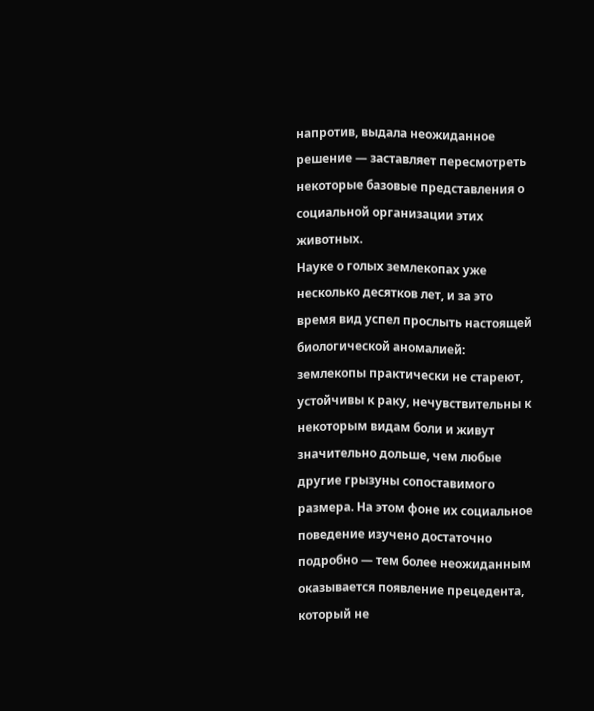напротив, выдала неожиданное решение — заставляет пересмотреть некоторые базовые представления о социальной организации этих животных.
Науке о голых землекопах уже несколько десятков лет, и за это время вид успел прослыть настоящей биологической аномалией: землекопы практически не стареют, устойчивы к раку, нечувствительны к некоторым видам боли и живут значительно дольше, чем любые другие грызуны сопоставимого размера. На этом фоне их социальное поведение изучено достаточно подробно — тем более неожиданным оказывается появление прецедента, который не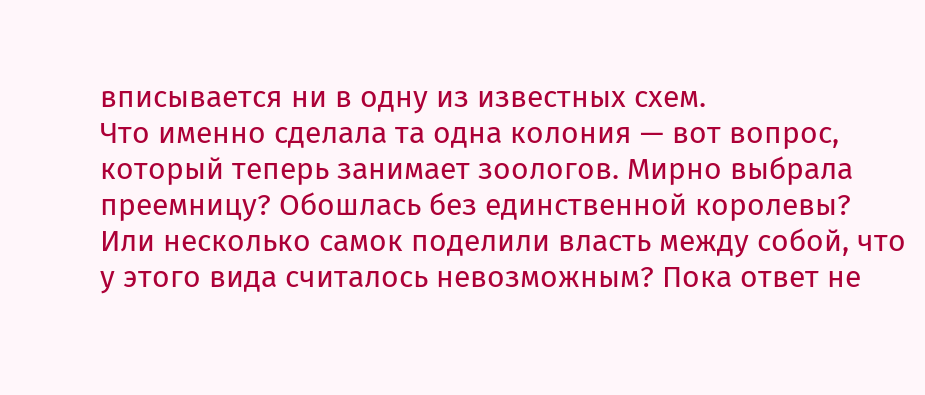вписывается ни в одну из известных схем.
Что именно сделала та одна колония — вот вопрос, который теперь занимает зоологов. Мирно выбрала преемницу? Обошлась без единственной королевы? Или несколько самок поделили власть между собой, что у этого вида считалось невозможным? Пока ответ не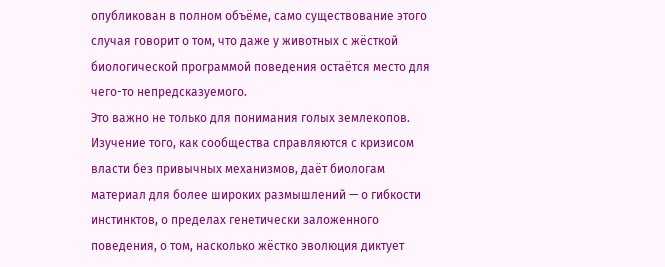опубликован в полном объёме, само существование этого случая говорит о том, что даже у животных с жёсткой биологической программой поведения остаётся место для чего-то непредсказуемого.
Это важно не только для понимания голых землекопов. Изучение того, как сообщества справляются с кризисом власти без привычных механизмов, даёт биологам материал для более широких размышлений — о гибкости инстинктов, о пределах генетически заложенного поведения, о том, насколько жёстко эволюция диктует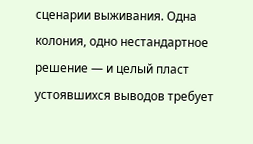сценарии выживания. Одна колония, одно нестандартное решение — и целый пласт устоявшихся выводов требует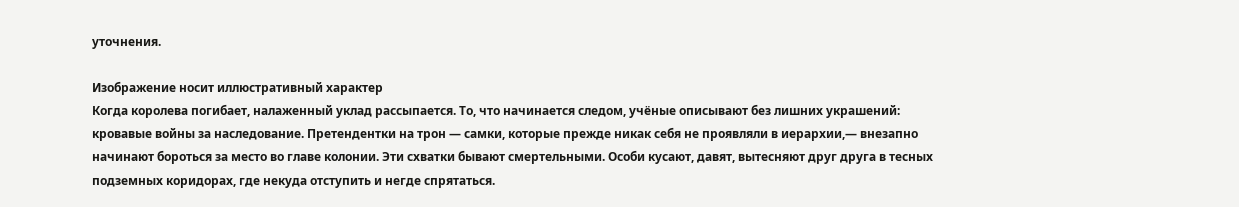уточнения.

Изображение носит иллюстративный характер
Когда королева погибает, налаженный уклад рассыпается. То, что начинается следом, учёные описывают без лишних украшений: кровавые войны за наследование. Претендентки на трон — самки, которые прежде никак себя не проявляли в иерархии,— внезапно начинают бороться за место во главе колонии. Эти схватки бывают смертельными. Особи кусают, давят, вытесняют друг друга в тесных подземных коридорах, где некуда отступить и негде спрятаться.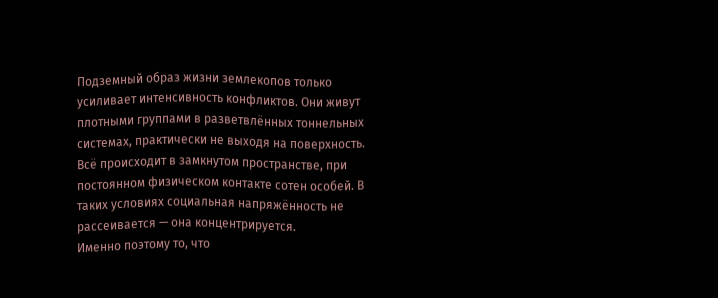Подземный образ жизни землекопов только усиливает интенсивность конфликтов. Они живут плотными группами в разветвлённых тоннельных системах, практически не выходя на поверхность. Всё происходит в замкнутом пространстве, при постоянном физическом контакте сотен особей. В таких условиях социальная напряжённость не рассеивается — она концентрируется.
Именно поэтому то, что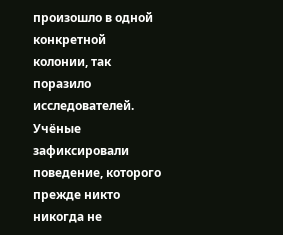произошло в одной конкретной колонии, так поразило исследователей. Учёные зафиксировали поведение, которого прежде никто никогда не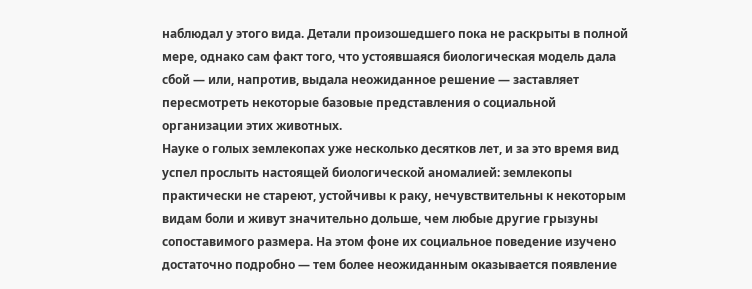наблюдал у этого вида. Детали произошедшего пока не раскрыты в полной мере, однако сам факт того, что устоявшаяся биологическая модель дала сбой — или, напротив, выдала неожиданное решение — заставляет пересмотреть некоторые базовые представления о социальной организации этих животных.
Науке о голых землекопах уже несколько десятков лет, и за это время вид успел прослыть настоящей биологической аномалией: землекопы практически не стареют, устойчивы к раку, нечувствительны к некоторым видам боли и живут значительно дольше, чем любые другие грызуны сопоставимого размера. На этом фоне их социальное поведение изучено достаточно подробно — тем более неожиданным оказывается появление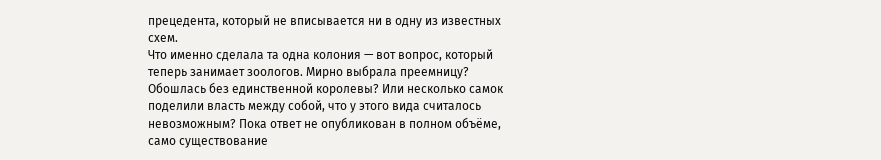прецедента, который не вписывается ни в одну из известных схем.
Что именно сделала та одна колония — вот вопрос, который теперь занимает зоологов. Мирно выбрала преемницу? Обошлась без единственной королевы? Или несколько самок поделили власть между собой, что у этого вида считалось невозможным? Пока ответ не опубликован в полном объёме, само существование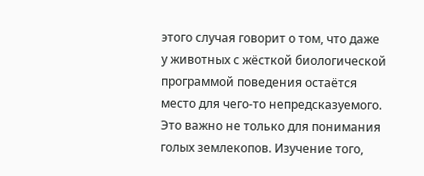этого случая говорит о том, что даже у животных с жёсткой биологической программой поведения остаётся место для чего-то непредсказуемого.
Это важно не только для понимания голых землекопов. Изучение того,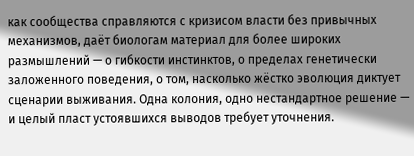как сообщества справляются с кризисом власти без привычных механизмов, даёт биологам материал для более широких размышлений — о гибкости инстинктов, о пределах генетически заложенного поведения, о том, насколько жёстко эволюция диктует сценарии выживания. Одна колония, одно нестандартное решение — и целый пласт устоявшихся выводов требует уточнения.